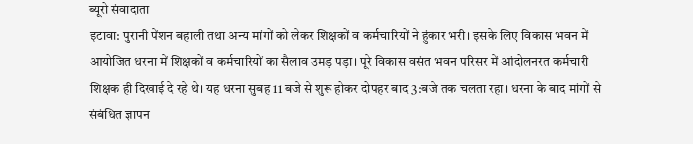ब्यूरो संवादाता
इटावा: पुरानी पेंशन बहाली तथा अन्य मांगों को लेकर शिक्षकों व कर्मचारियों ने हुंकार भरी। इसके लिए विकास भवन में आयोजित धरना में शिक्षकों व कर्मचारियों का सैलाव उमड़ पड़ा। पूरे विकास वसंत भवन परिसर में आंदोलनरत कर्मचारी शिक्षक ही दिखाई दे रहे थे। यह धरना सुबह 11 बजे से शुरू होकर दोपहर बाद 3:बजे तक चलता रहा। धरना के बाद मांगों से संबंधित ज्ञापन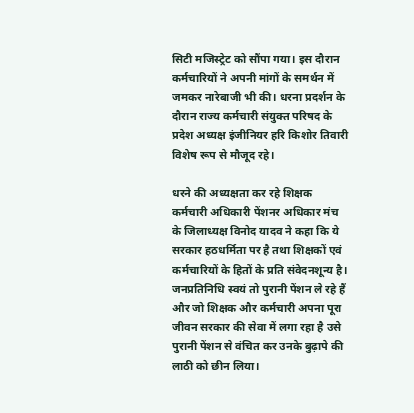सिटी मजिस्ट्रेट को सौंपा गया। इस दौरान कर्मचारियों ने अपनी मांगों के समर्थन में जमकर नारेबाजी भी की। धरना प्रदर्शन के दौरान राज्य कर्मचारी संयुक्त परिषद के प्रदेश अध्यक्ष इंजीनियर हरि किशोर तिवारी विशेष रूप से मौजूद रहे।

धरने की अध्यक्षता कर रहे शिक्षक कर्मचारी अधिकारी पेंशनर अधिकार मंच के जिलाध्यक्ष विनोद यादव ने कहा कि ये सरकार हठधर्मिता पर है तथा शिक्षकों एवं कर्मचारियों के हितों के प्रति संवेदनशून्य है। जनप्रतिनिधि स्वयं तो पुरानी पेंशन ले रहे हैं और जो शिक्षक और कर्मचारी अपना पूरा जीवन सरकार की सेवा में लगा रहा है उसे पुरानी पेंशन से वंचित कर उनके बुढ़ापे की लाठी को छीन लिया।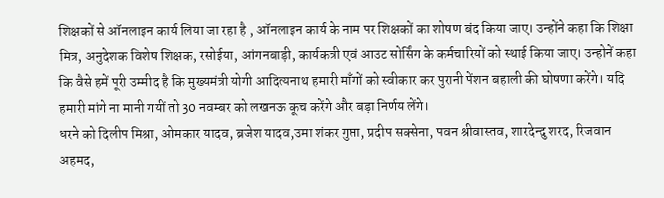शिक्षकों से ऑनलाइन कार्य लिया जा रहा है , ऑनलाइन कार्य के नाम पर शिक्षकों का शोषण बंद किया जाए। उन्होंने कहा कि शिक्षा मित्र, अनुदेशक विशेष शिक्षक, रसोईया, आंगनबाड़ी, कार्यकत्री एवं आउट सोर्सिंग के कर्मचारियों को स्थाई किया जाए। उन्होनें कहा कि वैसे हमें पूरी उम्मीद है कि मुख्यमंत्री योगी आदित्यनाथ हमारी माँगों को स्वीकार कर पुरानी पेंशन बहाली की घोषणा करेंगे। यदि हमारी मांगे ना मानी गयीं तो 30 नवम्बर को लखनऊ कूच करेंगे और बड़ा निर्णय लेंगे।
धरने को दिलीप मिश्रा, ओमकार यादव, ब्रजेश यादव,उमा शंकर गुप्ता, प्रदीप सक्सेना, पवन श्रीवास्तव, शारदेन्दु शरद, रिजवान अहमद,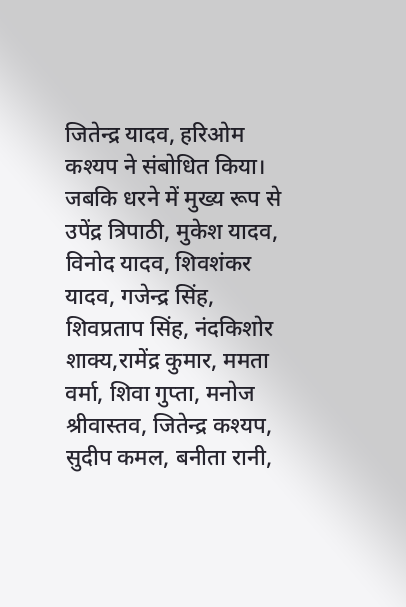जितेन्द्र यादव, हरिओम कश्यप ने संबोधित किया। जबकि धरने में मुख्य रूप से उपेंद्र त्रिपाठी, मुकेश यादव, विनोद यादव, शिवशंकर यादव, गजेन्द्र सिंह, शिवप्रताप सिंह, नंदकिशोर शाक्य,रामेंद्र कुमार, ममता वर्मा, शिवा गुप्ता, मनोज श्रीवास्तव, जितेन्द्र कश्यप, सुदीप कमल, बनीता रानी,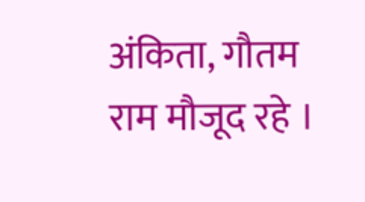अंकिता, गौतम राम मौजूद रहे ।